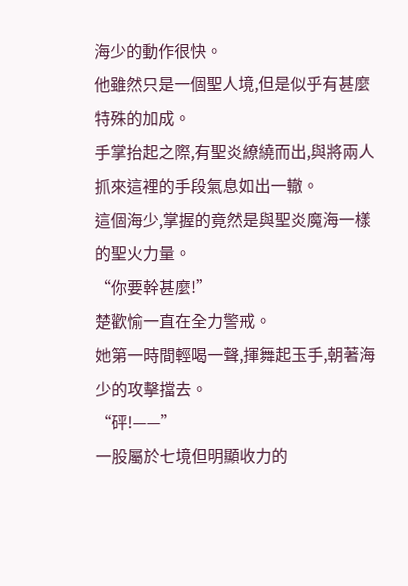海少的動作很快。
他雖然只是一個聖人境,但是似乎有甚麼特殊的加成。
手掌抬起之際,有聖炎繚繞而出,與將兩人抓來這裡的手段氣息如出一轍。
這個海少,掌握的竟然是與聖炎魔海一樣的聖火力量。
“你要幹甚麼!”
楚歡愉一直在全力警戒。
她第一時間輕喝一聲,揮舞起玉手,朝著海少的攻擊擋去。
“砰!——”
一股屬於七境但明顯收力的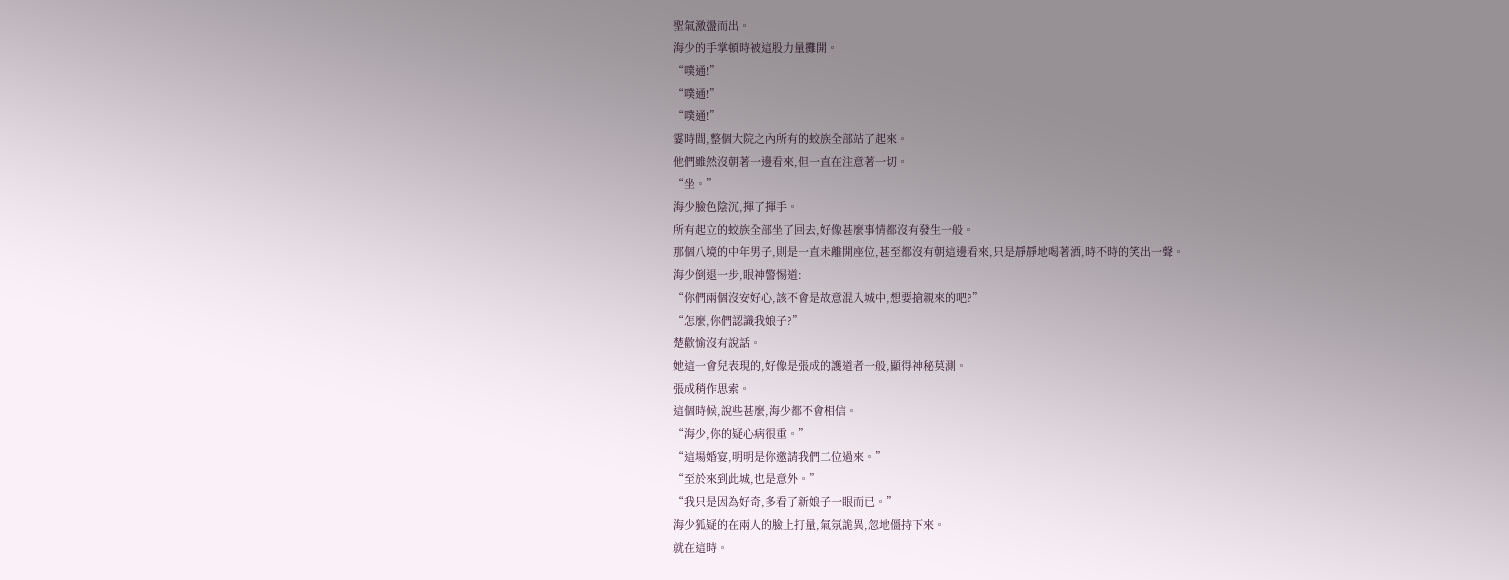聖氣激盪而出。
海少的手掌頓時被這股力量攤開。
“噗通!”
“噗通!”
“噗通!”
霎時間,整個大院之內所有的蛟族全部站了起來。
他們雖然沒朝著一邊看來,但一直在注意著一切。
“坐。”
海少臉色陰沉,揮了揮手。
所有起立的蛟族全部坐了回去,好像甚麼事情都沒有發生一般。
那個八境的中年男子,則是一直未離開座位,甚至都沒有朝這邊看來,只是靜靜地喝著酒,時不時的笑出一聲。
海少倒退一步,眼神警惕道:
“你們兩個沒安好心,該不會是故意混入城中,想要搶親來的吧?”
“怎麼,你們認識我娘子?”
楚歡愉沒有說話。
她這一會兒表現的,好像是張成的護道者一般,顯得神秘莫測。
張成稍作思索。
這個時候,說些甚麼,海少都不會相信。
“海少,你的疑心病很重。”
“這場婚宴,明明是你邀請我們二位過來。”
“至於來到此城,也是意外。”
“我只是因為好奇,多看了新娘子一眼而已。”
海少狐疑的在兩人的臉上打量,氣氛詭異,忽地僵持下來。
就在這時。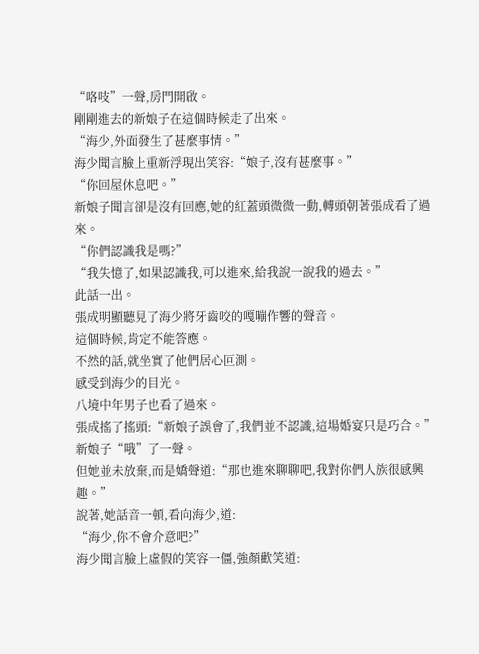“咯吱”一聲,房門開啟。
剛剛進去的新娘子在這個時候走了出來。
“海少,外面發生了甚麼事情。”
海少聞言臉上重新浮現出笑容:“娘子,沒有甚麼事。”
“你回屋休息吧。”
新娘子聞言卻是沒有回應,她的紅蓋頭微微一動,轉頭朝著張成看了過來。
“你們認識我是嗎?”
“我失憶了,如果認識我,可以進來,給我說一說我的過去。”
此話一出。
張成明顯聽見了海少將牙齒咬的嘎嘣作響的聲音。
這個時候,肯定不能答應。
不然的話,就坐實了他們居心叵測。
感受到海少的目光。
八境中年男子也看了過來。
張成搖了搖頭:“新娘子誤會了,我們並不認識,這場婚宴只是巧合。”
新娘子“哦”了一聲。
但她並未放棄,而是嬌聲道:“那也進來聊聊吧,我對你們人族很感興趣。”
說著,她話音一頓,看向海少,道:
“海少,你不會介意吧?”
海少聞言臉上虛假的笑容一僵,強顏歡笑道: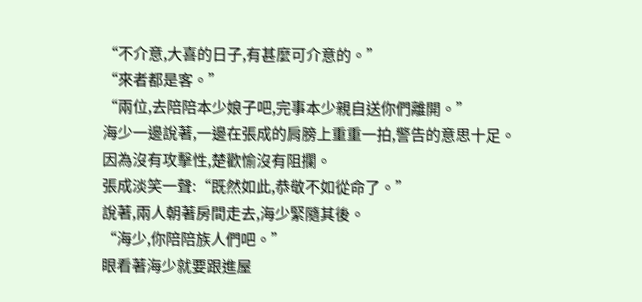“不介意,大喜的日子,有甚麼可介意的。”
“來者都是客。”
“兩位,去陪陪本少娘子吧,完事本少親自送你們離開。”
海少一邊說著,一邊在張成的肩膀上重重一拍,警告的意思十足。
因為沒有攻擊性,楚歡愉沒有阻攔。
張成淡笑一聲:“既然如此,恭敬不如從命了。”
說著,兩人朝著房間走去,海少緊隨其後。
“海少,你陪陪族人們吧。”
眼看著海少就要跟進屋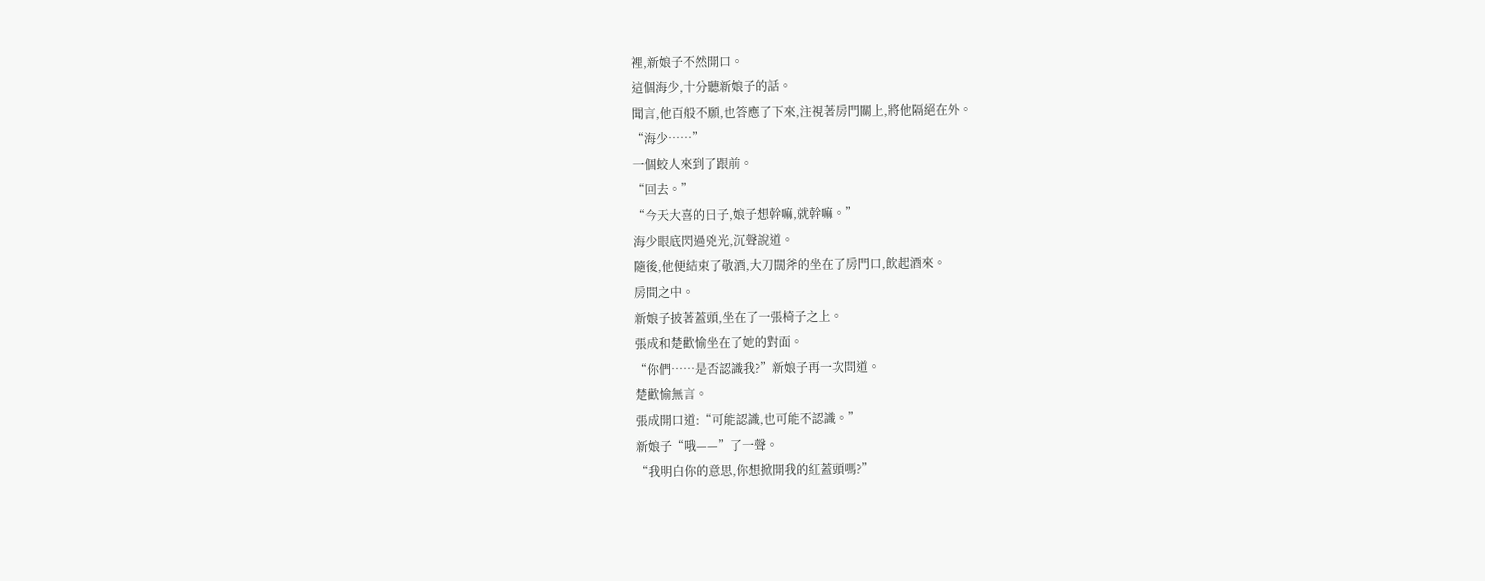裡,新娘子不然開口。
這個海少,十分聽新娘子的話。
聞言,他百般不願,也答應了下來,注視著房門關上,將他隔絕在外。
“海少……”
一個蛟人來到了跟前。
“回去。”
“今天大喜的日子,娘子想幹嘛,就幹嘛。”
海少眼底閃過兇光,沉聲說道。
隨後,他便結束了敬酒,大刀闊斧的坐在了房門口,飲起酒來。
房間之中。
新娘子披著蓋頭,坐在了一張椅子之上。
張成和楚歡愉坐在了她的對面。
“你們……是否認識我?”新娘子再一次問道。
楚歡愉無言。
張成開口道:“可能認識,也可能不認識。”
新娘子“哦——”了一聲。
“我明白你的意思,你想掀開我的紅蓋頭嗎?”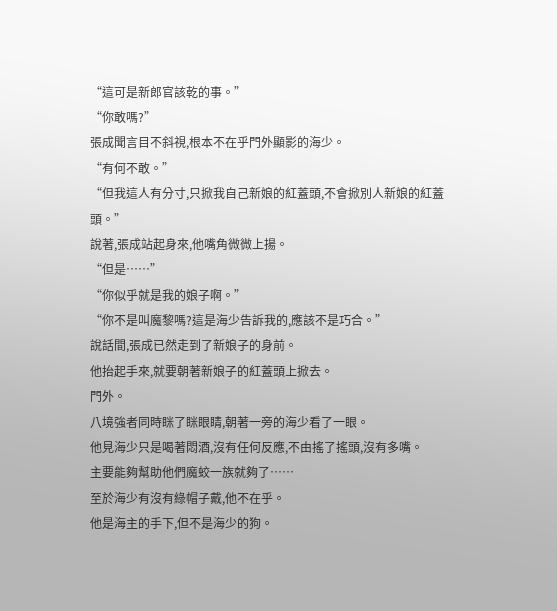“這可是新郎官該乾的事。”
“你敢嗎?”
張成聞言目不斜視,根本不在乎門外顯影的海少。
“有何不敢。”
“但我這人有分寸,只掀我自己新娘的紅蓋頭,不會掀別人新娘的紅蓋頭。”
說著,張成站起身來,他嘴角微微上揚。
“但是……”
“你似乎就是我的娘子啊。”
“你不是叫魔黎嗎?這是海少告訴我的,應該不是巧合。”
說話間,張成已然走到了新娘子的身前。
他抬起手來,就要朝著新娘子的紅蓋頭上掀去。
門外。
八境強者同時眯了眯眼睛,朝著一旁的海少看了一眼。
他見海少只是喝著悶酒,沒有任何反應,不由搖了搖頭,沒有多嘴。
主要能夠幫助他們魔蛟一族就夠了……
至於海少有沒有綠帽子戴,他不在乎。
他是海主的手下,但不是海少的狗。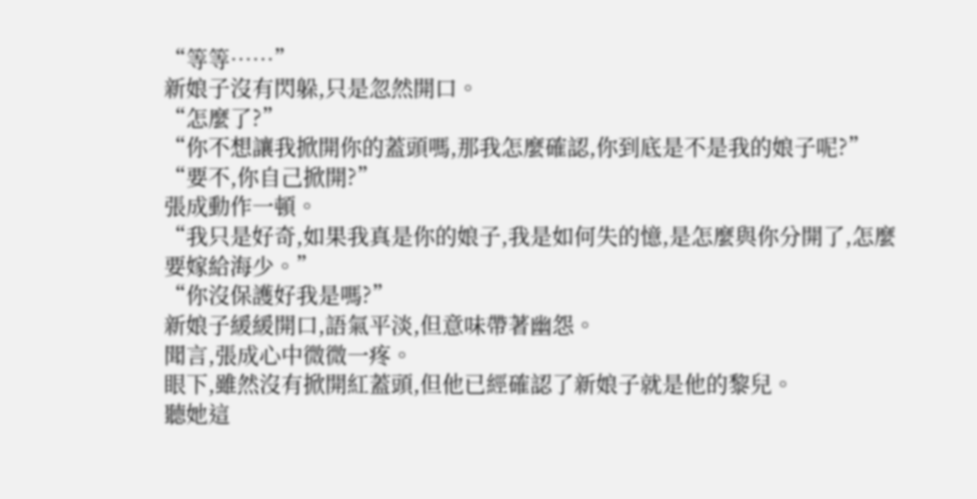“等等……”
新娘子沒有閃躲,只是忽然開口。
“怎麼了?”
“你不想讓我掀開你的蓋頭嗎,那我怎麼確認,你到底是不是我的娘子呢?”
“要不,你自己掀開?”
張成動作一頓。
“我只是好奇,如果我真是你的娘子,我是如何失的憶,是怎麼與你分開了,怎麼要嫁給海少。”
“你沒保護好我是嗎?”
新娘子緩緩開口,語氣平淡,但意味帶著幽怨。
聞言,張成心中微微一疼。
眼下,雖然沒有掀開紅蓋頭,但他已經確認了新娘子就是他的黎兒。
聽她這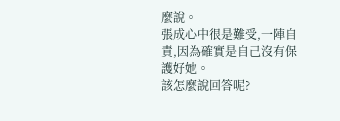麼說。
張成心中很是難受,一陣自責,因為確實是自己沒有保護好她。
該怎麼說回答呢?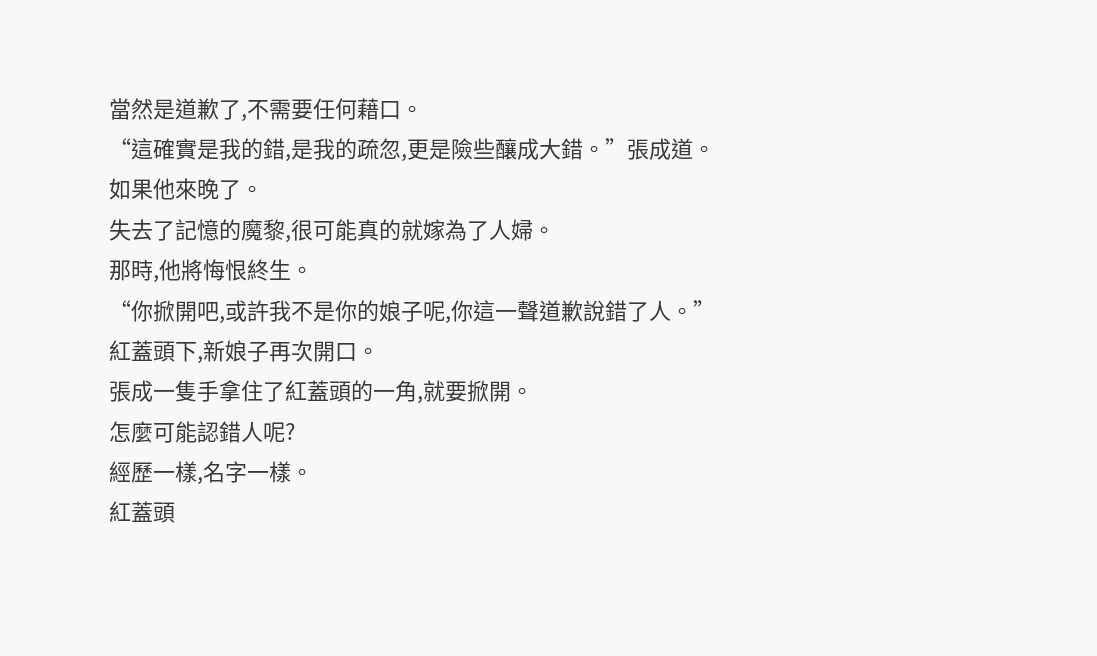當然是道歉了,不需要任何藉口。
“這確實是我的錯,是我的疏忽,更是險些釀成大錯。”張成道。
如果他來晚了。
失去了記憶的魔黎,很可能真的就嫁為了人婦。
那時,他將悔恨終生。
“你掀開吧,或許我不是你的娘子呢,你這一聲道歉說錯了人。”
紅蓋頭下,新娘子再次開口。
張成一隻手拿住了紅蓋頭的一角,就要掀開。
怎麼可能認錯人呢?
經歷一樣,名字一樣。
紅蓋頭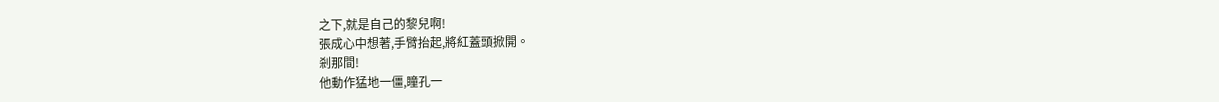之下,就是自己的黎兒啊!
張成心中想著,手臂抬起,將紅蓋頭掀開。
剎那間!
他動作猛地一僵,瞳孔一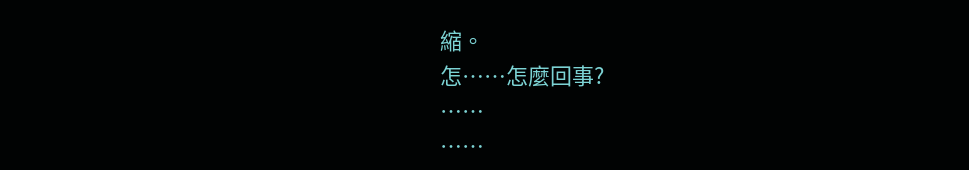縮。
怎……怎麼回事?
……
……